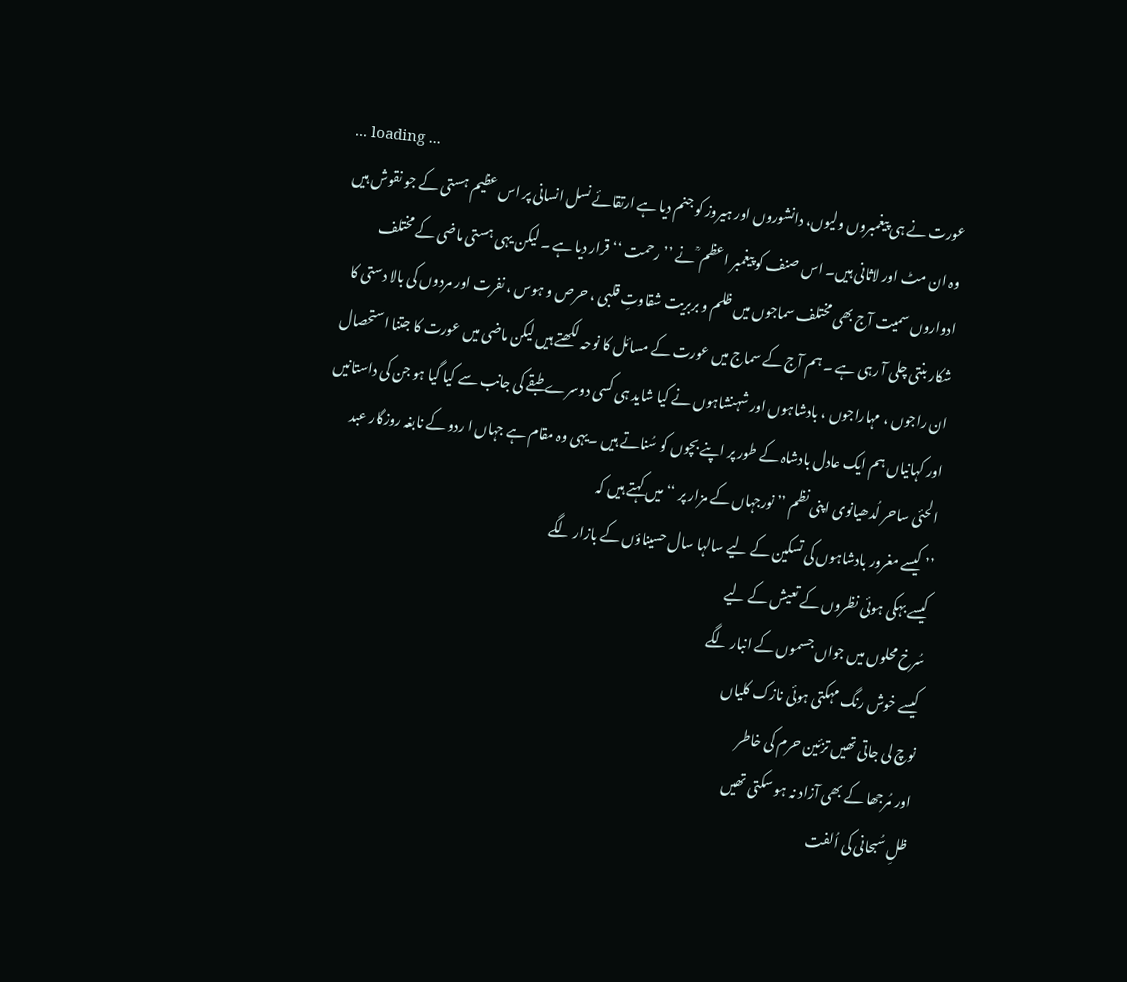... loading ...
عورت نے ہی پیغمبروں ولیوں، دانشوروں اور ہیروز کو جنم دیا ہے ارتقائے نسل انسانی پر اس عظیم ہستی کے جو نقوش ہیں وہ ان مٹ اور لاثانی ہیں۔ اس صنف کو پیغمبر اعظم ؒ نے ’’ رحمت ‘‘ قرار دیا ہے ۔ لیکن یہی ہستی ماضی کے مختلف ادواروں سمیت آج بھی مختلف سماجوں میں ظلم و بربریت شقاوتِ قلبی ، حرص و ہوس ، نفرت اور مردوں کی بالا دستی کا شکار بنتی چلی آ رہی ہے ۔ ہم آج کے سماج میں عورت کے مسائل کا نوحہ لکھتے ہیں لیکن ماضی میں عورت کا جتنا استحصال ان راجوں ، مہاراجوں ، بادشاہوں اور شہنشاہوں نے کیا شاید ہی کسی دوسرے طبقے کی جانب سے کیا گیا ہو جن کی داستانیں اور کہانیاں ہم ایک عادل بادشاہ کے طور پر اپنے بچوں کو سُناتے ہیں ۔یہی وہ مقام ہے جہاں ا ردو کے نابغہ روزگار عبد الحئی ساحر لُدھیانوی اپنی نظم ’’ نورجہاں کے مزار پر ‘‘میں کہتے ہیں کہ
’’ کیسے مغرور بادشاہوں کی تسکین کے لیے سالہا سال حسیناؤں کے بازار لگے
کیسے بہکی ہوئی نظروں کے تعیش کے لیے
سُرخ محلوں میں جواں جسموں کے انبار لگے
کیسے خوش رنگ مہکتی ہوئی نازک کلیاں
نوچ لی جاتی تھیں تزئین حرم کی خاطر
اور مُرجھا کے بھی آزاد نہ ہو سکتی تھیں
ظلِ سُبحانی کی اُلفت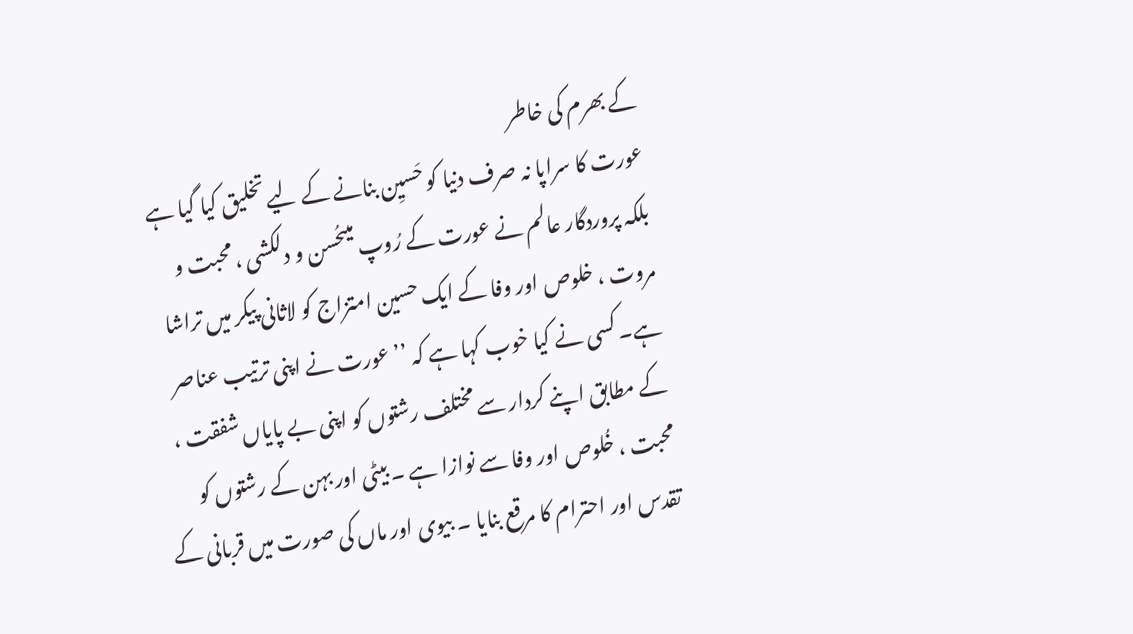کے بھرم کی خاطر
عورت کا سراپا نہ صرف دنیا کو حَسیِن بنانے کے لیے تخلیق کیا گیا ہے بلکہ پروردگار عالم نے عورت کے رُوپ میںحُسن و دلکشی ، محبت و مروت ، خلوص اور وفا کے ایک حسین امتزاج کو لاثانی پیکر میں تراشا ہے۔ کسی نے کیا خوب کہا ہے کہ ’’ عورت نے اپنی ترتیب عناصر کے مطابق اپنے کردار سے مختلف رشتوں کو اپنی بے پایاں شفقت ، محبت ، خُلوص اور وفا سے نوازا ہے ۔ بیٹی اور بہن کے رشتوں کو تقدس اور احترام کا مرقع بنایا ۔ بیوی اور ماں کی صورت میں قربانی کے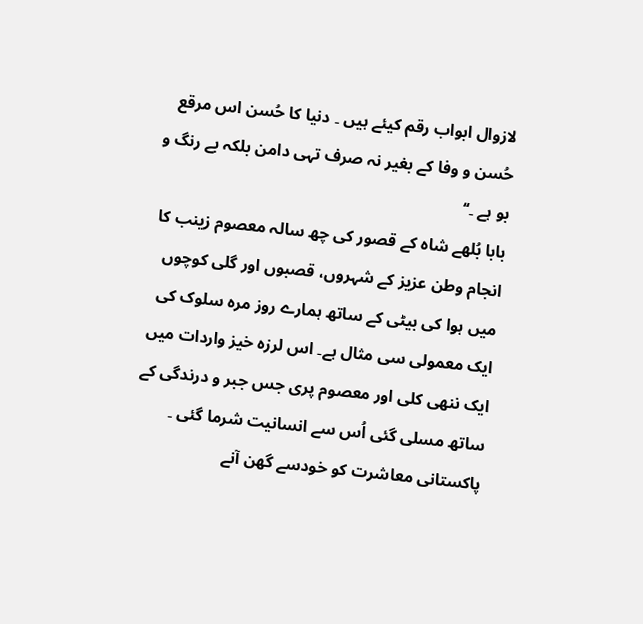لازوال ابواب رقم کیئے ہیں ۔ دنیا کا حُسن اس مرقع حُسن و وفا کے بغیر نہ صرف تہی دامن بلکہ بے رنگ و بو ہے ۔‘‘
بابا بُلھے شاہ کے قصور کی چھ سالہ معصوم زینب کا انجام وطن عزیز کے شہروں، قصبوں اور گلی کوچوں میں ہوا کی بیٹی کے ساتھ ہمارے روز مرہ سلوک کی ایک معمولی سی مثال ہے۔ اس لرزہ خیز واردات میں ایک ننھی کلی اور معصوم پری جس جبر و درندگی کے ساتھ مسلی گئی اُس سے انسانیت شرما گئی ۔ پاکستانی معاشرت کو خودسے گھن آنے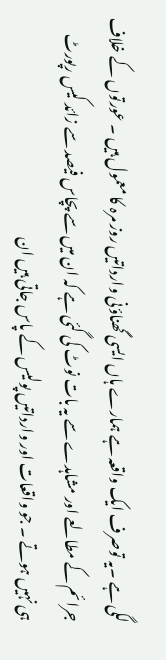لگی ہے ۔یہ توصرف ایک واقعہ ہے ہمارے ہاں ایسی گھناؤنی وارداتیں روز مرہ کا معمول ہیں ۔ عورتوں کے خلاف جرائم کے مطالعے اور مشاہدے سے یہ بات نوٹ کی گئی ہے کہ ان میں سے پچاس فیصد سے زائد کیس رپورٹ ہی نہیں ہوتے ۔ جو واقعات اور وارداتیں پولیس کے پاس جاتی ہیں ان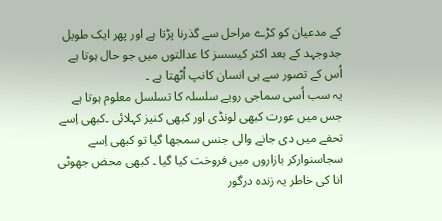کے مدعیان کو کڑے مراحل سے گذرنا پڑتا ہے اور پھر ایک طویل جدوجہد کے بعد اکثر کیسسز کا عدالتوں میں جو حال ہوتا ہے اُس کے تصور سے ہی انسان کانپ اُٹھتا ہے ۔
یہ سب اُسی سماجی رویے سلسلہ کا تسلسل معلوم ہوتا ہے جس میں عورت کبھی لونڈی اور کبھی کنیز کہلائی ۔کبھی اِسے تحفے میں دی جانے والی جنس سمجھا گیا تو کبھی اِسے سجاسنوارکر بازاروں میں فروخت کیا گیا ۔ کبھی محض جھوٹی انا کی خاطر یہ زندہ درگور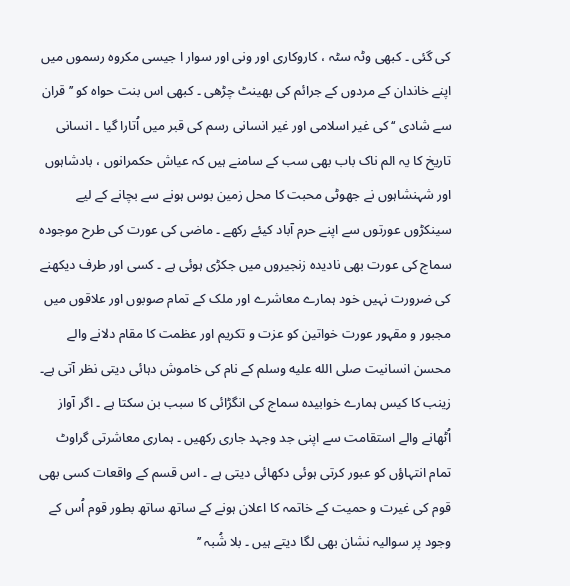کی گئی ۔ کبھی وٹہ سٹہ ، کاروکاری اور ونی اور سوار ا جیسی مکروہ رسموں میں اپنے خاندان کے مردوں کے جرائم کی بھینٹ چڑھی ۔ کبھی اس بنت حواہ کو ’’ قران سے شادی ‘‘ کی غیر اسلامی اور غیر انسانی رسم کی قبر میں اُتارا گیا ۔ انسانی تاریخ کا یہ الم ناک باب بھی سب کے سامنے ہیں کہ عیاش حکمرانوں ، بادشاہوں اور شہنشاہوں نے جھوٹی محبت کا محل زمین بوس ہونے سے بچانے کے لیے سینکڑوں عورتوں سے اپنے حرم آباد کیئے رکھے ۔ ماضی کی عورت کی طرح موجودہ سماج کی عورت بھی نادیدہ زنجیروں میں جکڑی ہوئی ہے ۔ کسی اور طرف دیکھنے کی ضرورت نہیں خود ہمارے معاشرے اور ملک کے تمام صوبوں اور علاقوں میں مجبور و مقہور عورت خواتین کو عزت و تکریم اور عظمت کا مقام دلانے والے محسن انسانیت صلى الله عليه وسلم کے نام کی خاموش دہائی دیتی نظر آتی ہے۔
زینب کا کیس ہمارے خوابیدہ سماج کی انگڑائی کا سبب بن سکتا ہے ۔ اگر آواز اُٹھانے والے استقامت سے اپنی جد وجہد جاری رکھیں ۔ ہماری معاشرتی گراوٹ تمام انتہاؤں کو عبور کرتی ہوئی دکھائی دیتی ہے ۔ اس قسم کے واقعات کسی بھی قوم کی غیرت و حمیت کے خاتمہ کا اعلان ہونے کے ساتھ ساتھ بطور قوم اُس کے وجود پر سوالیہ نشان بھی لگا دیتے ہیں ۔ بلا شُبہ ’’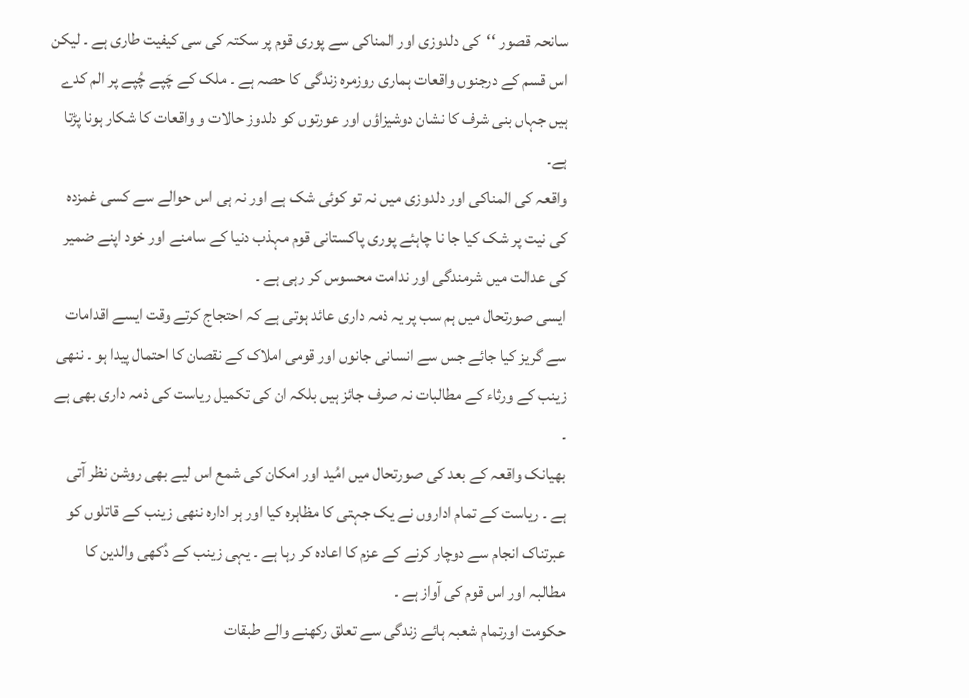سانحہ قصور ‘‘کی دلدوزی اور المناکی سے پوری قوم پر سکتہ کی سی کیفیت طاری ہے ۔ لیکن اس قسم کے درجنوں واقعات ہماری روزمرہ زندگی کا حصہ ہے ۔ ملک کے چَپے چُپے پر الم کدے ہیں جہاں بنی شرف کا نشان دوشیزاؤں اور عورتوں کو دلدوز حالات و واقعات کا شکار ہونا پڑتا ہے۔
واقعہ کی المناکی اور دلدوزی میں نہ تو کوئی شک ہے اور نہ ہی اس حوالے سے کسی غمزدہ کی نیت پر شک کیا جا نا چاہئے پوری پاکستانی قوم مہذب دنیا کے سامنے اور خود اپنے ضمیر کی عدالت میں شرمندگی اور ندامت محسوس کر رہی ہے ۔
ایسی صورتحال میں ہم سب پر یہ ذمہ داری عائد ہوتی ہے کہ احتجاج کرتے وقت ایسے اقدامات سے گریز کیا جائے جس سے انسانی جانوں اور قومی املاک کے نقصان کا احتمال پیدا ہو ۔ ننھی زینب کے ورثاء کے مطالبات نہ صرف جائز ہیں بلکہ ان کی تکمیل ریاست کی ذمہ داری بھی ہے ۔
بھیانک واقعہ کے بعد کی صورتحال میں امُید اور امکان کی شمع اس لیے بھی روشن نظر آتی ہے ۔ ریاست کے تمام اداروں نے یک جہتی کا مظاہرہ کیا اور ہر ادارہ ننھی زینب کے قاتلوں کو عبرتناک انجام سے دوچار کرنے کے عزم کا اعادہ کر رہا ہے ۔ یہی زینب کے دُکھی والدین کا مطالبہ اور اس قوم کی آواز ہے ۔
حکومت اورتمام شعبہ ہائے زندگی سے تعلق رکھنے والے طبقات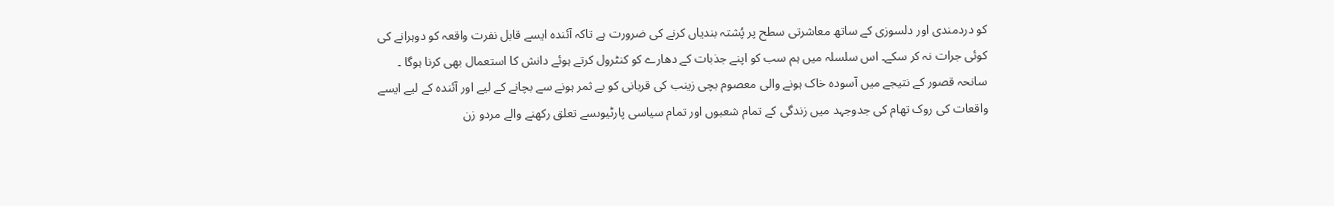کو دردمندی اور دلسوزی کے ساتھ معاشرتی سطح پر پُشتہ بندیاں کرنے کی ضرورت ہے تاکہ آئندہ ایسے قابل نفرت واقعہ کو دوہرانے کی کوئی جرات نہ کر سکے۔ اس سلسلہ میں ہم سب کو اپنے جذبات کے دھارے کو کنٹرول کرتے ہوئے دانش کا استعمال بھی کرنا ہوگا ۔
سانحہ قصور کے نتیجے میں آسودہ خاک ہونے والی معصوم بچی زینب کی قربانی کو بے ثمر ہونے سے بچانے کے لیے اور آئندہ کے لیے ایسے واقعات کی روک تھام کی جدوجہد میں زندگی کے تمام شعبوں اور تمام سیاسی پارٹیوںسے تعلق رکھنے والے مردو زن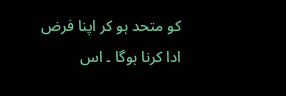کو متحد ہو کر اپنا فرض ادا کرنا ہوگا ۔ اس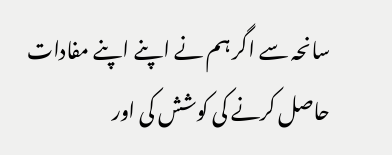سانحہ سے اگر ہم نے اپنے اپنے مفادات حاصل کرنے کی کوشش کی اور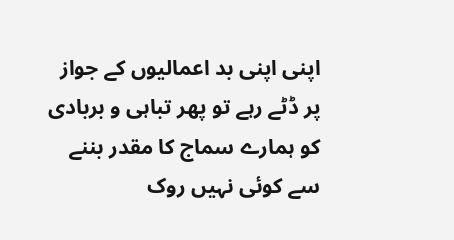اپنی اپنی بد اعمالیوں کے جواز پر ڈٹے رہے تو پھر تباہی و بربادی کو ہمارے سماج کا مقدر بننے سے کوئی نہیں روک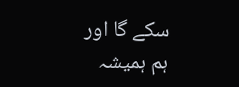سکے گا اور ہم ہمیشہ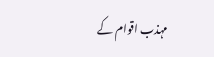مہذب اقوام کے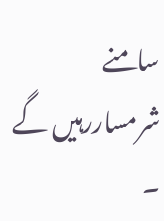سامنے شرمساررہیں گے ۔